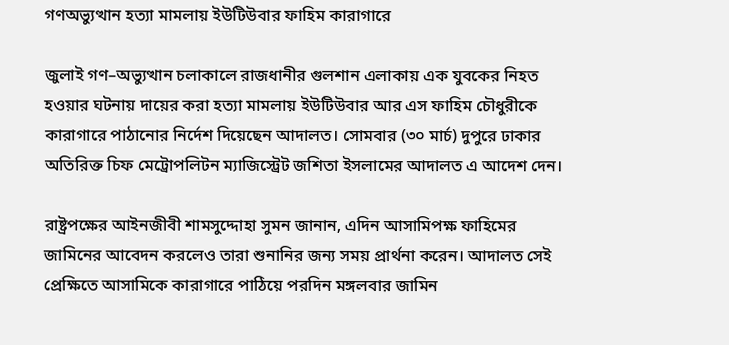গণঅভ্যুত্থান হত্যা মামলায় ইউটিউবার ফাহিম কারাগারে

জুলাই গণ–অভ্যুত্থান চলাকালে রাজধানীর গুলশান এলাকায় এক যুবকের নিহত হওয়ার ঘটনায় দায়ের করা হত্যা মামলায় ইউটিউবার আর এস ফাহিম চৌধুরীকে কারাগারে পাঠানোর নির্দেশ দিয়েছেন আদালত। সোমবার (৩০ মার্চ) দুপুরে ঢাকার অতিরিক্ত চিফ মেট্রোপলিটন ম্যাজিস্ট্রেট জশিতা ইসলামের আদালত এ আদেশ দেন।

রাষ্ট্রপক্ষের আইনজীবী শামসুদ্দোহা সুমন জানান, এদিন আসামিপক্ষ ফাহিমের জামিনের আবেদন করলেও তারা শুনানির জন্য সময় প্রার্থনা করেন। আদালত সেই প্রেক্ষিতে আসামিকে কারাগারে পাঠিয়ে পরদিন মঙ্গলবার জামিন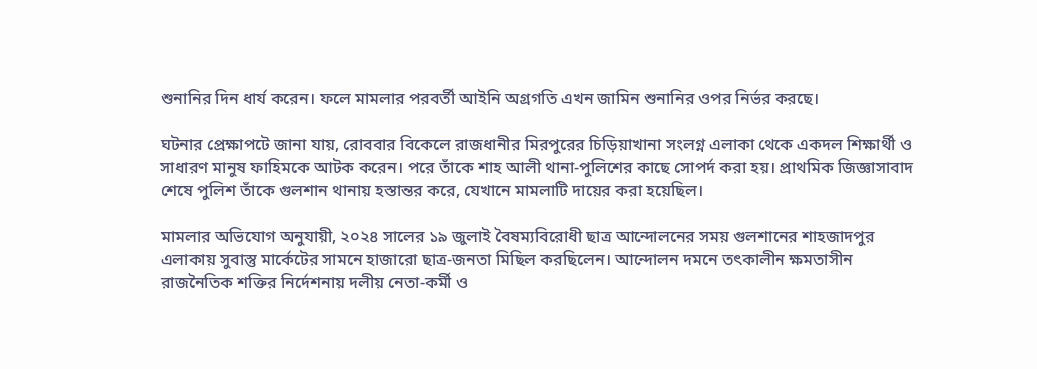শুনানির দিন ধার্য করেন। ফলে মামলার পরবর্তী আইনি অগ্রগতি এখন জামিন শুনানির ওপর নির্ভর করছে।

ঘটনার প্রেক্ষাপটে জানা যায়, রোববার বিকেলে রাজধানীর মিরপুরের চিড়িয়াখানা সংলগ্ন এলাকা থেকে একদল শিক্ষার্থী ও সাধারণ মানুষ ফাহিমকে আটক করেন। পরে তাঁকে শাহ আলী থানা-পুলিশের কাছে সোপর্দ করা হয়। প্রাথমিক জিজ্ঞাসাবাদ শেষে পুলিশ তাঁকে গুলশান থানায় হস্তান্তর করে, যেখানে মামলাটি দায়ের করা হয়েছিল।

মামলার অভিযোগ অনুযায়ী, ২০২৪ সালের ১৯ জুলাই বৈষম্যবিরোধী ছাত্র আন্দোলনের সময় গুলশানের শাহজাদপুর এলাকায় সুবাস্তু মার্কেটের সামনে হাজারো ছাত্র-জনতা মিছিল করছিলেন। আন্দোলন দমনে তৎকালীন ক্ষমতাসীন রাজনৈতিক শক্তির নির্দেশনায় দলীয় নেতা-কর্মী ও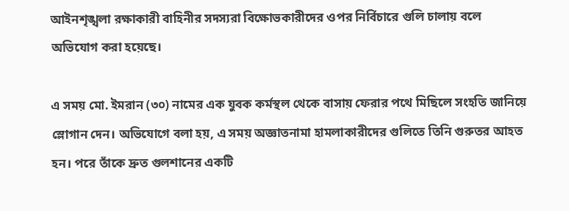আইনশৃঙ্খলা রক্ষাকারী বাহিনীর সদস্যরা বিক্ষোভকারীদের ওপর নির্বিচারে গুলি চালায় বলে অভিযোগ করা হয়েছে।

এ সময় মো. ইমরান (৩০) নামের এক যুবক কর্মস্থল থেকে বাসায় ফেরার পথে মিছিলে সংহতি জানিয়ে স্লোগান দেন। অভিযোগে বলা হয়, এ সময় অজ্ঞাতনামা হামলাকারীদের গুলিতে তিনি গুরুতর আহত হন। পরে তাঁকে দ্রুত গুলশানের একটি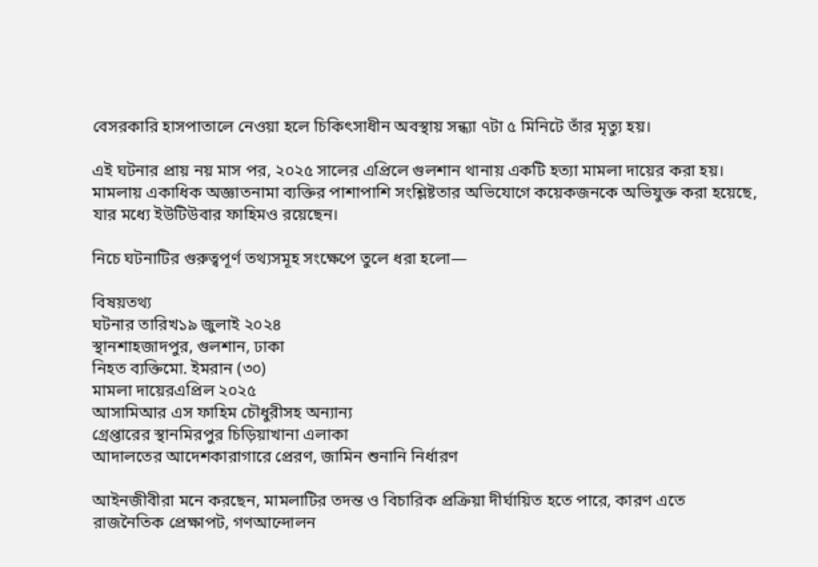বেসরকারি হাসপাতালে নেওয়া হলে চিকিৎসাধীন অবস্থায় সন্ধ্যা ৭টা ৫ মিনিটে তাঁর মৃত্যু হয়।

এই ঘটনার প্রায় নয় মাস পর, ২০২৫ সালের এপ্রিলে গুলশান থানায় একটি হত্যা মামলা দায়ের করা হয়। মামলায় একাধিক অজ্ঞাতনামা ব্যক্তির পাশাপাশি সংশ্লিষ্টতার অভিযোগে কয়েকজনকে অভিযুক্ত করা হয়েছে, যার মধ্যে ইউটিউবার ফাহিমও রয়েছেন।

নিচে ঘটনাটির গুরুত্বপূর্ণ তথ্যসমূহ সংক্ষেপে তুলে ধরা হলো—

বিষয়তথ্য
ঘটনার তারিখ১৯ জুলাই ২০২৪
স্থানশাহজাদপুর, গুলশান, ঢাকা
নিহত ব্যক্তিমো. ইমরান (৩০)
মামলা দায়েরএপ্রিল ২০২৫
আসামিআর এস ফাহিম চৌধুরীসহ অন্যান্য
গ্রেপ্তারের স্থানমিরপুর চিড়িয়াখানা এলাকা
আদালতের আদেশকারাগারে প্রেরণ, জামিন শুনানি নির্ধারণ

আইনজীবীরা মনে করছেন, মামলাটির তদন্ত ও বিচারিক প্রক্রিয়া দীর্ঘায়িত হতে পারে, কারণ এতে রাজনৈতিক প্রেক্ষাপট, গণআন্দোলন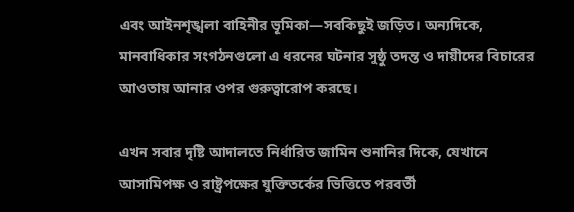এবং আইনশৃঙ্খলা বাহিনীর ভূমিকা—সবকিছুই জড়িত। অন্যদিকে, মানবাধিকার সংগঠনগুলো এ ধরনের ঘটনার সুষ্ঠু তদন্ত ও দায়ীদের বিচারের আওতায় আনার ওপর গুরুত্বারোপ করছে।

এখন সবার দৃষ্টি আদালতে নির্ধারিত জামিন শুনানির দিকে, যেখানে আসামিপক্ষ ও রাষ্ট্রপক্ষের যুক্তিতর্কের ভিত্তিতে পরবর্তী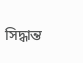সিদ্ধান্ত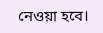নেওয়া হবে।